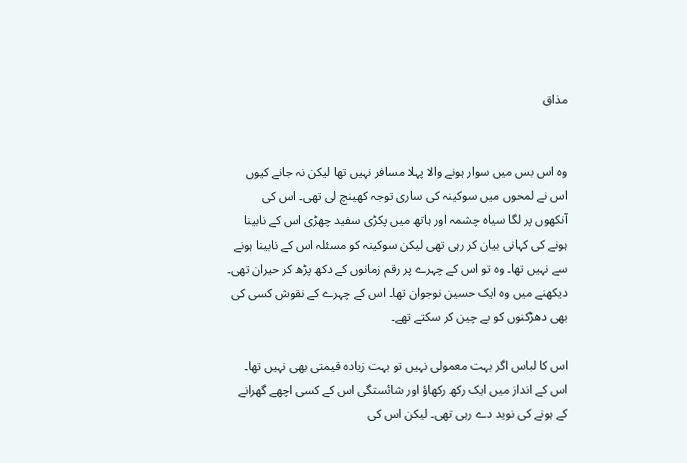مذاق


وہ اس بس میں سوار ہونے والا پہلا مسافر نہیں تھا لیکن نہ جانے کیوں اس نے لمحوں میں سوکینہ کی ساری توجہ کھینچ لی تھی۔ اس کی آنکھوں پر لگا سیاہ چشمہ اور ہاتھ میں پکڑی سفید چھڑی اس کے نابینا ہونے کی کہانی بیان کر رہی تھی لیکن سوکینہ کو مسئلہ اس کے نابینا ہونے سے نہیں تھا۔ وہ تو اس کے چہرے پر رقم زمانوں کے دکھ پڑھ کر حیران تھی۔ دیکھنے میں وہ ایک حسین نوجوان تھا۔ اس کے چہرے کے نقوش کسی کی بھی دھڑکنوں کو بے چین کر سکتے تھے۔

اس کا لباس اگر بہت معمولی نہیں تو بہت زیادہ قیمتی بھی نہیں تھا۔ اس کے انداز میں ایک رکھ رکھاؤ اور شائستگی اس کے کسی اچھے گھرانے کے ہونے کی نوید دے رہی تھی۔ لیکن اس کی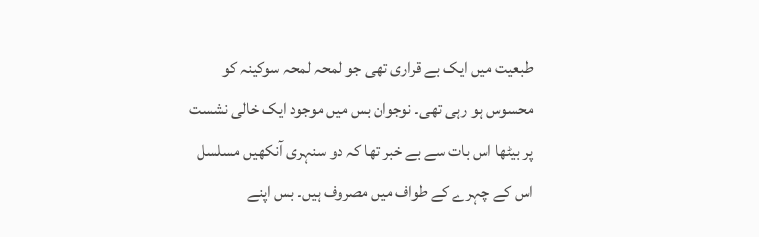طبعیت میں ایک بے قراری تھی جو لمحہ لمحہ سوکینہ کو محسوس ہو رہی تھی۔ نوجوان بس میں موجود ایک خالی نشست پر بیٹھا اس بات سے بے خبر تھا کہ دو سنہری آنکھیں مسلسل اس کے چہرے کے طواف میں مصروف ہیں۔ بس اپنے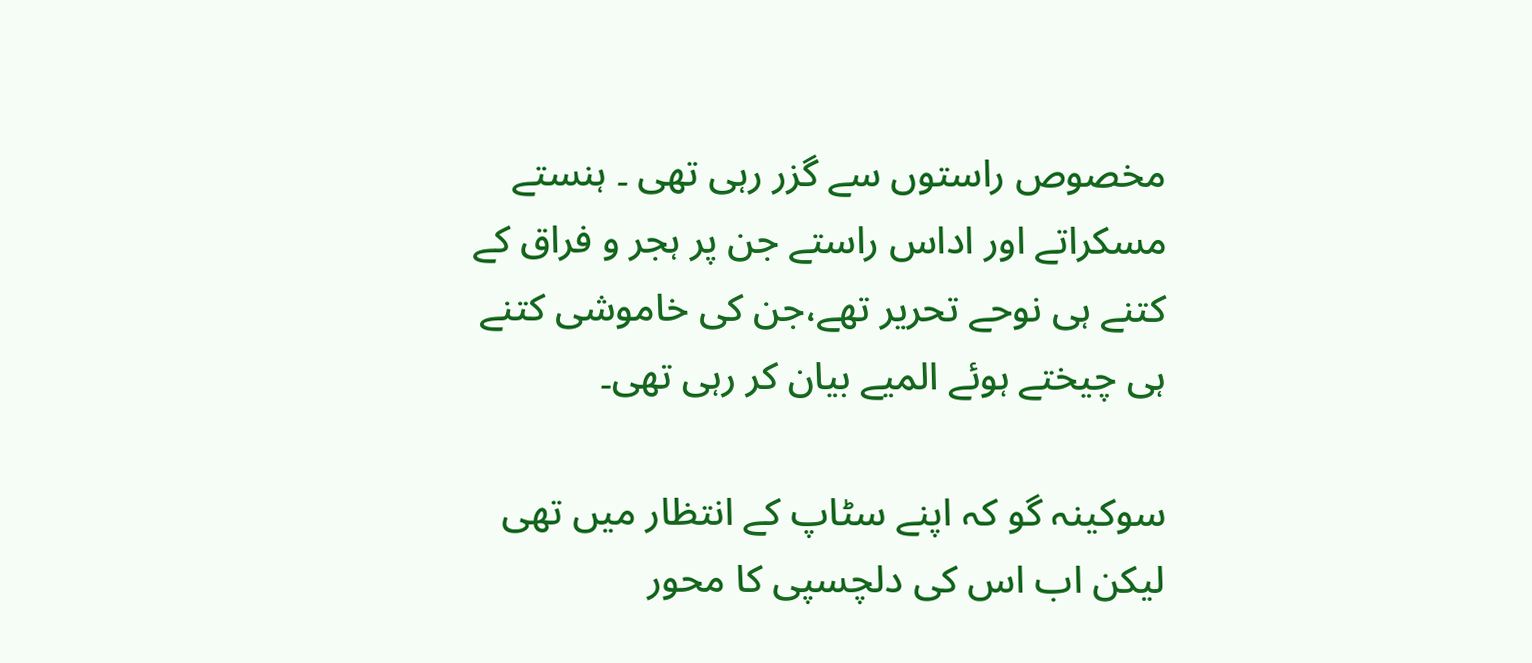مخصوص راستوں سے گزر رہی تھی ۔ ہنستے مسکراتے اور اداس راستے جن پر ہجر و فراق کے کتنے ہی نوحے تحریر تھے،جن کی خاموشی کتنے ہی چیختے ہوئے المیے بیان کر رہی تھی۔

سوکینہ گو کہ اپنے سٹاپ کے انتظار میں تھی لیکن اب اس کی دلچسپی کا محور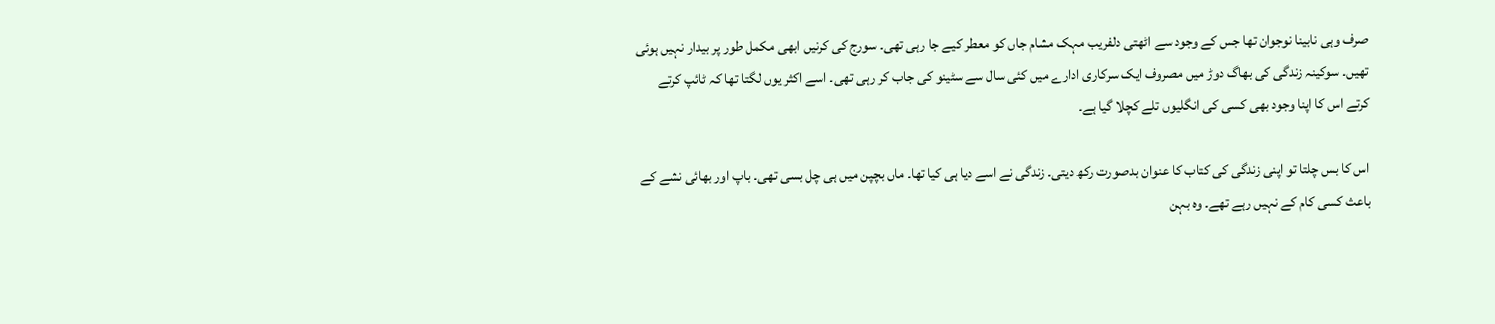صرف وہی نابینا نوجوان تھا جس کے وجود سے اٹھتی دلفریب مہک مشام جاں کو معطر کیے جا رہی تھی۔ سورج کی کرنیں ابھی مکمل طور پر بیدار نہیں ہوئی تھیں۔ سوکینہ زندگی کی بھاگ دوڑ میں مصروف ایک سرکاری ادارے میں کئی سال سے سٹینو کی جاب کر رہی تھی۔ اسے اکثر یوں لگتا تھا کہ ٹائپ کرتے کرتے اس کا اپنا وجود بھی کسی کی انگلیوں تلے کچلا گیا ہے۔

اس کا بس چلتا تو اپنی زندگی کی کتاب کا عنوان بدصورت رکھ دیتی۔ زندگی نے اسے دیا ہی کیا تھا۔ ماں بچپن میں ہی چل بسی تھی۔ باپ اور بھائی نشے کے باعث کسی کام کے نہیں رہے تھے۔ وہ بہن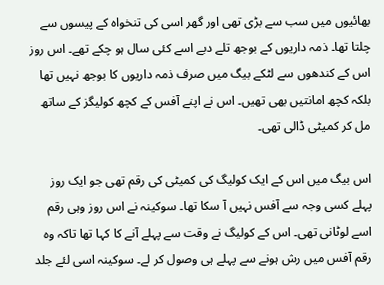بھائیوں میں سب سے بڑی تھی اور گھر اسی کی تنخواہ کے پیسوں سے چلتا تھا۔ ذمہ داریوں کے بوجھ تلے دبے اسے کئی سال ہو چکے تھے۔ اس روز اس کے کندھوں سے لٹکے بیگ میں صرف ذمہ داریوں کا بوجھ نہیں تھا بلکہ کچھ امانتیں بھی تھیں۔ اس نے اپنے آفس کے کچھ کولیگز کے ساتھ مل کر کمیٹی ڈالی تھی۔

اس بیگ میں اس کے ایک کولیگ کی کمیٹی کی رقم تھی جو ایک روز پہلے کسی وجہ سے آفس نہیں آ سکا تھا۔ سوکینہ نے اس روز وہی رقم اسے لوٹانی تھی۔ اس کے کولیگ نے وقت سے پہلے آنے کا کہا تھا تاکہ وہ رقم آفس میں رش ہونے سے پہلے ہی وصول کر لے۔ سوکینہ اسی لئے جلد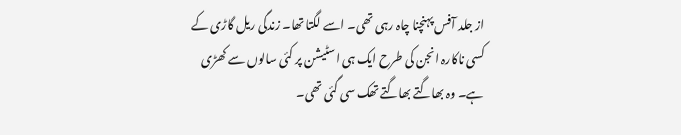از جلد آفس پہنچنا چاہ رہی تھی۔ اسے لگتا تھا۔ زندگی ریل گاڑی کے کسی ناکارہ انجن کی طرح ایک ہی اسٹیشن پر کئی سالوں سے کھڑی ہے۔ وہ بھاگتے بھاگتے تھک سی گئی تھی۔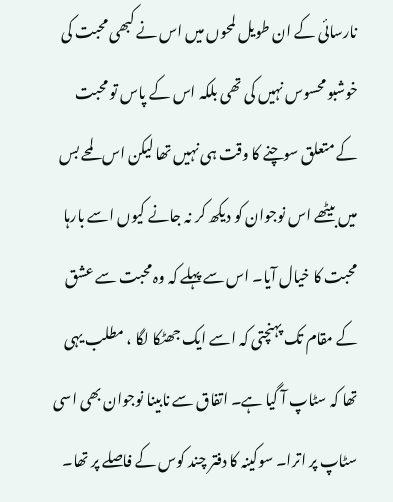نارسائی کے ان طویل لمحوں میں اس نے کبھی محبت کی خوشبو محسوس نہیں کی تھی بلکہ اس کے پاس تو محبت کے متعلق سوچنے کا وقت ہی نہیں تھا لیکن اس لمحے بس میں بیٹھے اس نوجوان کو دیکھ کر نہ جانے کیوں اسے بارہا محبت کا خیال آیا۔ اس سے پہلے کہ وہ محبت سے عشق کے مقام تک پہنچتی کہ اسے ایک جھٹکا لگا ، مطلب یہی تھا کہ سٹاپ آ گیا ہے۔ اتفاق سے نابینا نوجوان بھی اسی سٹاپ پر اترا۔ سوکینہ کا دفتر چند کوس کے فاصلے پر تھا۔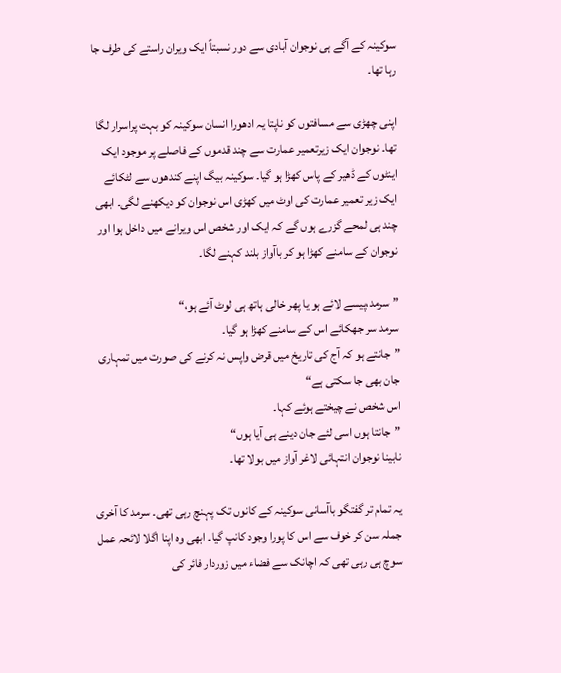سوکینہ کے آگے ہی نوجوان آبادی سے دور نسبتاً ایک ویران راستے کی طرف جا رہا تھا۔

اپنی چھڑی سے مسافتوں کو ناپتا یہ ادھورا انسان سوکینہ کو بہت پراسرار لگا تھا۔ نوجوان ایک زیرتعمیر عمارت سے چند قدموں کے فاصلے پر موجود ایک اینٹوں کے ڈھیر کے پاس کھڑا ہو گیا۔ سوکینہ بیگ اپنے کندھوں سے لٹکائے ایک زیر تعمیر عمارت کی اوٹ میں کھڑی اس نوجوان کو دیکھنے لگی۔ ابھی چند ہی لمحے گزرے ہوں گے کہ ایک اور شخص اس ویرانے میں داخل ہوا اور نوجوان کے سامنے کھڑا ہو کر باآواز بلند کہنے لگا۔

”سرمد،پیسے لائے ہو یا پھر خالی ہاتھ ہی لوٹ آئے ہو،“
سرمد سر جھکائے اس کے سامنے کھڑا ہو گیا۔
”جانتے ہو کہ آج کی تاریخ میں قرض واپس نہ کرنے کی صورت میں تمہاری جان بھی جا سکتی ہے“
اس شخص نے چیختے ہوئے کہا۔
”جانتا ہوں اسی لئے جان دینے ہی آیا ہوں“
نابینا نوجوان انتہائی لاغر آواز میں بولا تھا۔

یہ تمام تر گفتگو باآسانی سوکینہ کے کانوں تک پہنچ رہی تھی۔ سرمد کا آخری جملہ سن کر خوف سے اس کا پورا وجود کانپ گیا۔ ابھی وہ اپنا اگلا لائحہ عمل سوچ ہی رہی تھی کہ اچانک سے فضاء میں زوردار فائر کی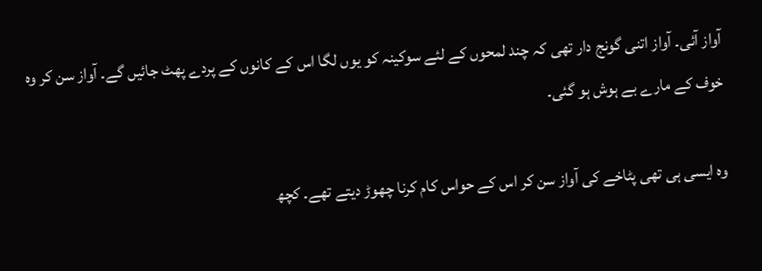آواز آئی۔ آواز اتنی گونج دار تھی کہ چند لمحوں کے لئے سوکینہ کو یوں لگا اس کے کانوں کے پردے پھٹ جائیں گے۔ آواز سن کر وہ خوف کے مارے بے ہوش ہو گئی۔

وہ ایسی ہی تھی پٹاخے کی آواز سن کر اس کے حواس کام کرنا چھوڑ دیتے تھے۔ کچھ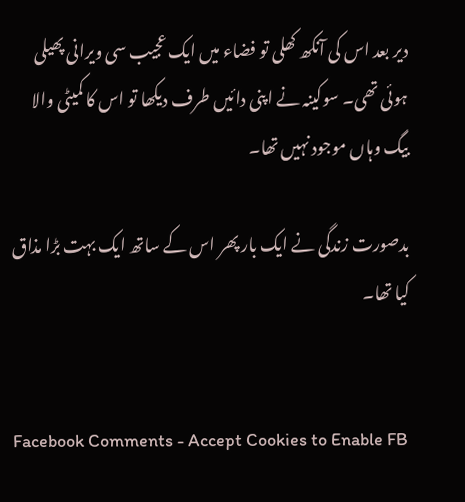دیر بعد اس کی آنکھ کھلی تو فضاء میں ایک عجیب سی ویرانی پھیلی ہوئی تھی۔ سوکینہ نے اپنی دائیں طرف دیکھا تو اس کا کمیٹی والا بیگ وہاں موجود نہیں تھا۔

بدصورت زندگی نے ایک بار پھر اس کے ساتھ ایک بہت بڑا مذاق کیا تھا۔


Facebook Comments - Accept Cookies to Enable FB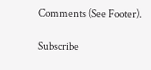Comments (See Footer).

Subscribe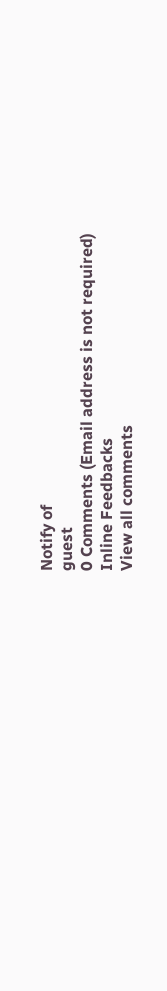Notify of
guest
0 Comments (Email address is not required)
Inline Feedbacks
View all comments